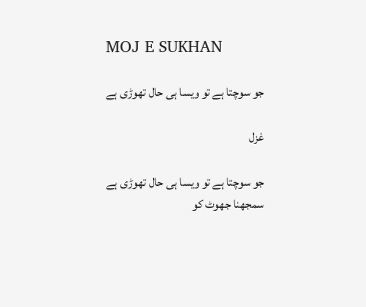MOJ E SUKHAN

جو سوچتا ہے تو ویسا ہی حال تھوڑی ہے

غزل

جو سوچتا ہے تو ویسا ہی حال تھوڑی ہے
سمجھنا جھوٹ کو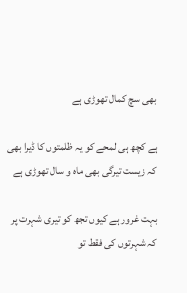بھی سچ کمال تھوڑی ہے

ہے کچھ ہی لمحے کو یہ ظلمتوں کا ڈیرا بھی
کہ زیست تیرگی بھی ماہ و سال تھوڑی ہے

بہت غرور ہے کیوں تجھ کو تیری شہرت پر
کہ شہرتوں کی فقط تو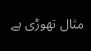مثال تھوڑی ہے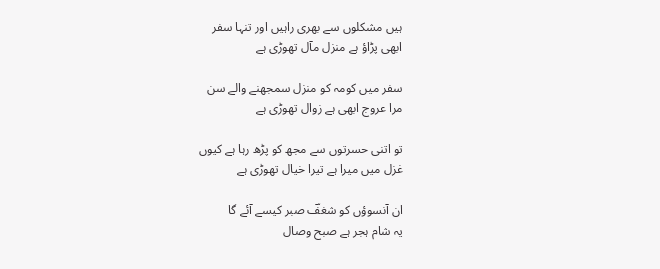ہیں مشکلوں سے بھری راہیں اور تنہا سفر
ابھی پڑاؤ ہے منزل مآل تھوڑی ہے

سفر میں کومہ کو منزل سمجھنے والے سن
مرا عروج ابھی ہے زوال تھوڑی ہے

تو اتنی حسرتوں سے مجھ کو پڑھ رہا ہے کیوں
غزل میں میرا ہے تیرا خیال تھوڑی ہے

ان آنسوؤں کو شغفؔ صبر کیسے آئے گا
یہ شام ہجر ہے صبح وصال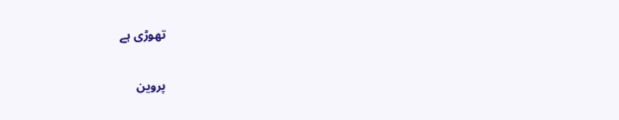تھوڑی ہے

پروین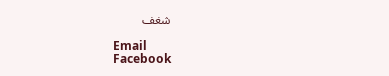شغف

Email
Facebook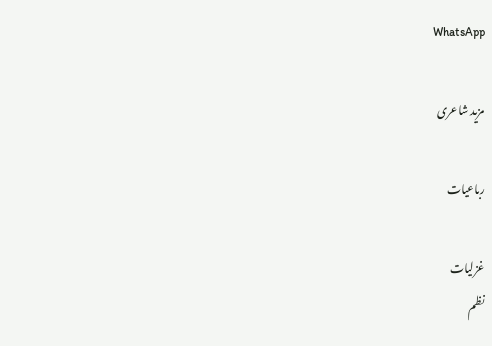WhatsApp

مزید شاعری

رباعیات

غزلیات
نظم